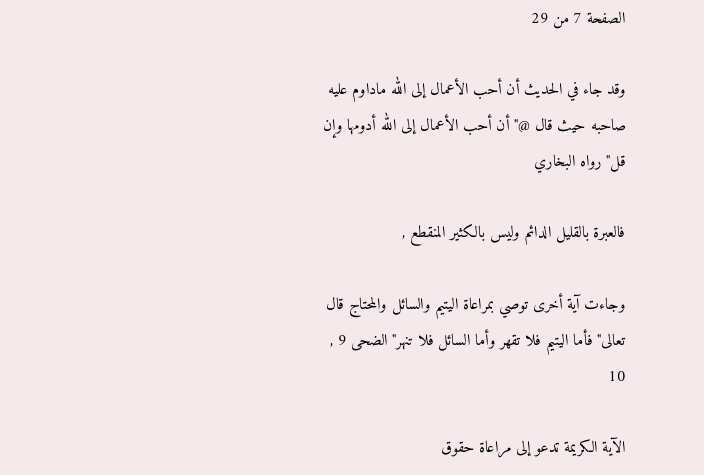الصفحة 7 من 29

وقد جاء في الحديث أن أحب الأعمال إلى الله ماداوم عليه صاحبه حيث قال @"أن أحب الأعمال إلى الله أدومها وإن قل"رواه البخاري

فالعبرة بالقليل الدائم وليس بالكثير المنقطع ,

وجاءت آية أخرى توصي بمراعاة اليتيم والسائل والمحتاج قال تعالى"فأما اليتيم فلا تقهر وأما السائل فلا تنهر"الضحى 9 , 10

الآية الكريمة تدعو إلى مراعاة حقوق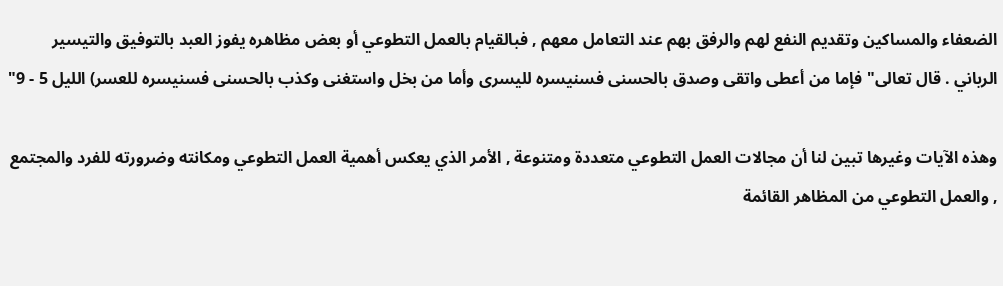الضعفاء والمساكين وتقديم النفع لهم والرفق بهم عند التعامل معهم , فبالقيام بالعمل التطوعي أو بعض مظاهره يفوز العبد بالتوفيق والتيسير الرباني . قال تعالى"فإما من أعطى واتقى وصدق بالحسنى فسنيسره لليسرى وأما من بخل واستغنى وكذب بالحسنى فسنيسره للعسر) الليل 5 - 9"

وهذه الآيات وغيرها تبين لنا أن مجالات العمل التطوعي متعددة ومتنوعة , الأمر الذي يعكس أهمية العمل التطوعي ومكانته وضرورته للفرد والمجتمع , والعمل التطوعي من المظاهر القائمة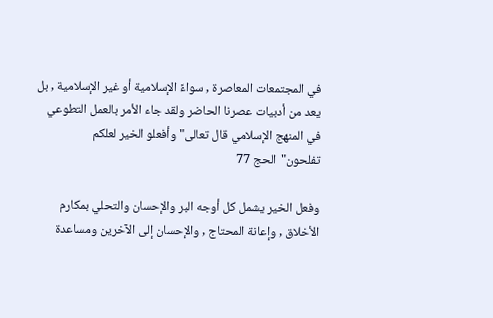في المجتمعات المعاصرة , سواءً الإسلامية أو غير الإسلامية , بل يعد من أدبيات عصرنا الحاضر ولقد جاء الأمر بالعمل التطوعي في المنهج الإسلامي قال تعالى"وأفعلو الخير لعلكم تفلحون"الحج 77

وفعل الخير يشمل كل أوجه البر والإحسان والتحلي بمكارم الأخلاق , وإعانة المحتاج , والإحسان إلى الآخرين ومساعدة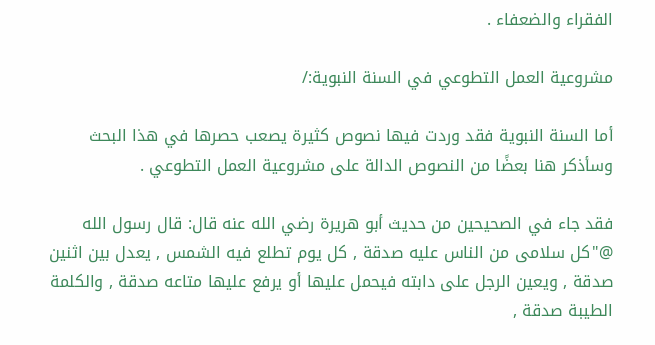الفقراء والضعفاء .

مشروعية العمل التطوعي في السنة النبوية:/

أما السنة النبوية فقد وردت فيها نصوص كثيرة يصعب حصرها في هذا البحث وسأذكر هنا بعضًا من النصوص الدالة على مشروعية العمل التطوعي .

فقد جاء في الصحيحين من حديث أبو هريرة رضي الله عنه قال: قال رسول الله @"كل سلامى من الناس عليه صدقة , كل يوم تطلع فيه الشمس , يعدل بين اثنين صدقة , ويعين الرجل على دابته فيحمل عليها أو يرفع عليها متاعه صدقة , والكلمة الطيبة صدقة ,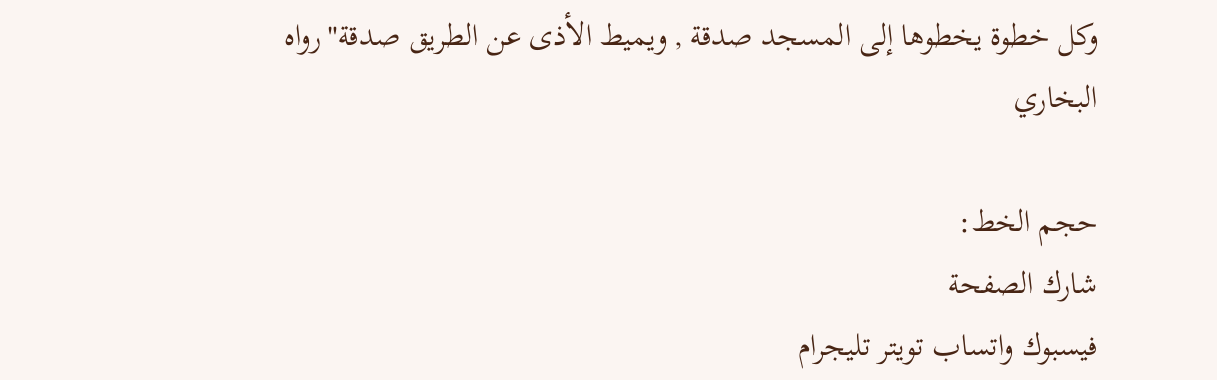وكل خطوة يخطوها إلى المسجد صدقة , ويميط الأذى عن الطريق صدقة"رواه البخاري

حجم الخط:
شارك الصفحة
فيسبوك واتساب تويتر تليجرام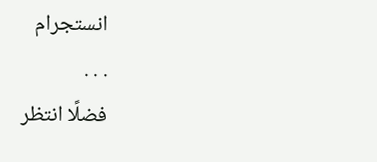انستجرام
. . .
فضلًا انتظر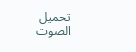تحميل الصوت